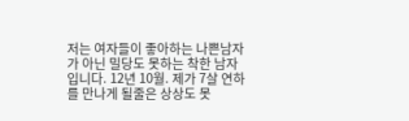저는 여자들이 좋아하는 나쁜남자가 아닌 밀당도 못하는 착한 남자입니다. 12년 10월. 제가 7살 연하를 만나게 될줄은 상상도 못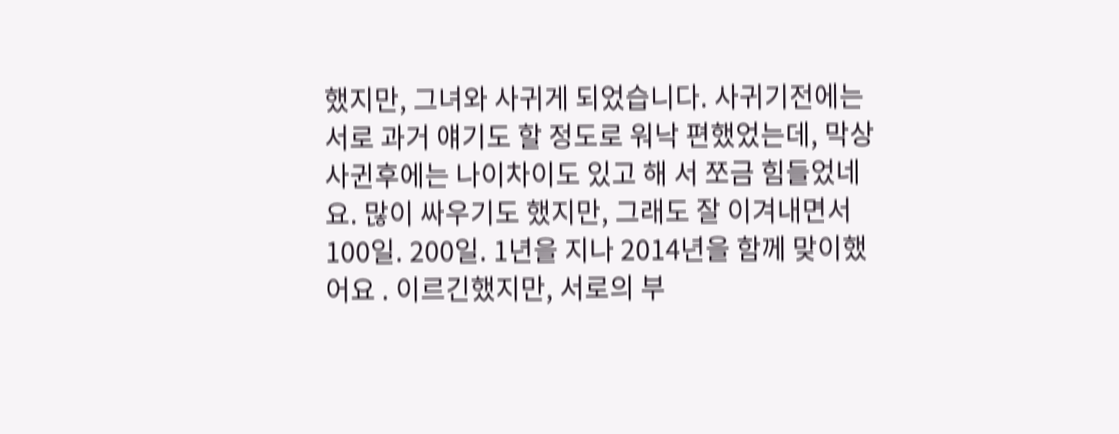했지만, 그녀와 사귀게 되었습니다. 사귀기전에는 서로 과거 얘기도 할 정도로 워낙 편했었는데, 막상 사귄후에는 나이차이도 있고 해 서 쪼금 힘들었네요. 많이 싸우기도 했지만, 그래도 잘 이겨내면서 100일. 200일. 1년을 지나 2014년을 함께 맞이했어요 . 이르긴했지만, 서로의 부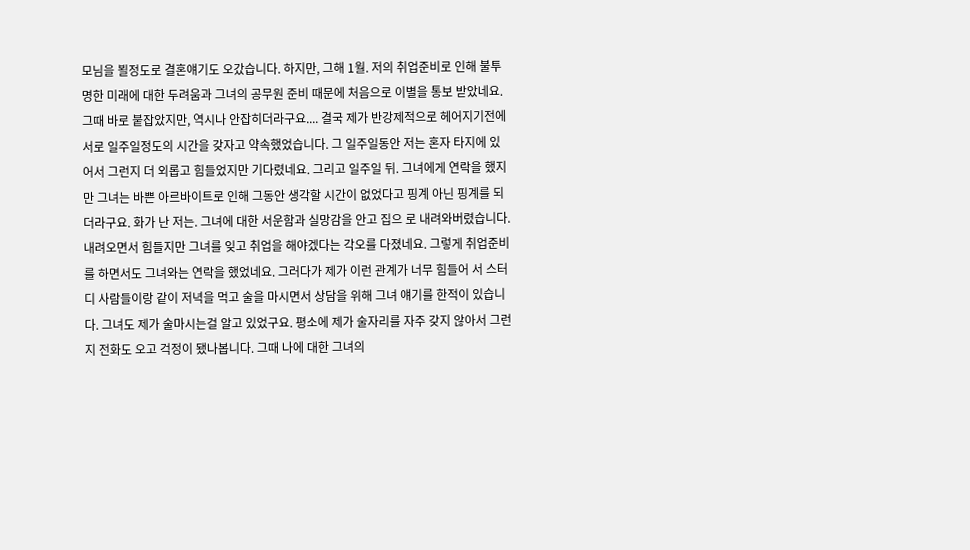모님을 뵐정도로 결혼얘기도 오갔습니다. 하지만, 그해 1월. 저의 취업준비로 인해 불투명한 미래에 대한 두려움과 그녀의 공무원 준비 때문에 처음으로 이별을 통보 받았네요. 그때 바로 붙잡았지만, 역시나 안잡히더라구요.... 결국 제가 반강제적으로 헤어지기전에 서로 일주일정도의 시간을 갖자고 약속했었습니다. 그 일주일동안 저는 혼자 타지에 있어서 그런지 더 외롭고 힘들었지만 기다렸네요. 그리고 일주일 뒤. 그녀에게 연락을 했지만 그녀는 바쁜 아르바이트로 인해 그동안 생각할 시간이 없었다고 핑계 아닌 핑계를 되더라구요. 화가 난 저는. 그녀에 대한 서운함과 실망감을 안고 집으 로 내려와버렸습니다. 내려오면서 힘들지만 그녀를 잊고 취업을 해야겠다는 각오를 다졌네요. 그렇게 취업준비를 하면서도 그녀와는 연락을 했었네요. 그러다가 제가 이런 관계가 너무 힘들어 서 스터디 사람들이랑 같이 저녁을 먹고 술을 마시면서 상담을 위해 그녀 얘기를 한적이 있습니다. 그녀도 제가 술마시는걸 알고 있었구요. 평소에 제가 술자리를 자주 갖지 않아서 그런지 전화도 오고 걱정이 됐나봅니다. 그때 나에 대한 그녀의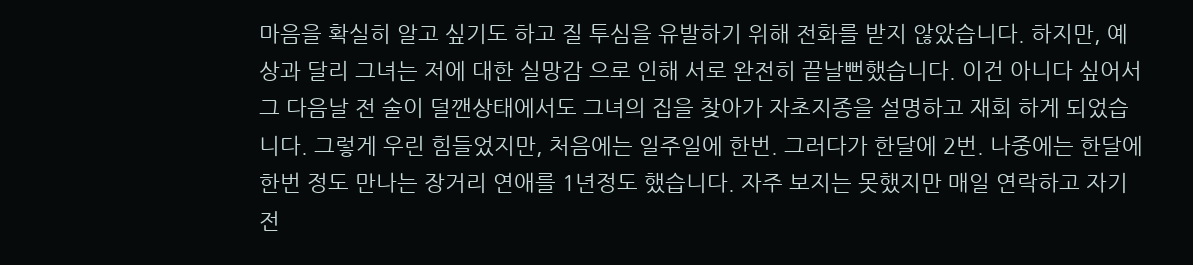마음을 확실히 알고 싶기도 하고 질 투심을 유발하기 위해 전화를 받지 않았습니다. 하지만, 예상과 달리 그녀는 저에 대한 실망감 으로 인해 서로 완전히 끝날뻔했습니다. 이건 아니다 싶어서 그 다음날 전 술이 덜깬상태에서도 그녀의 집을 찾아가 자초지종을 설명하고 재회 하게 되었습니다. 그렇게 우린 힘들었지만, 처음에는 일주일에 한번. 그러다가 한달에 2번. 나중에는 한달에 한번 정도 만나는 장거리 연애를 1년정도 했습니다. 자주 보지는 못했지만 매일 연락하고 자기전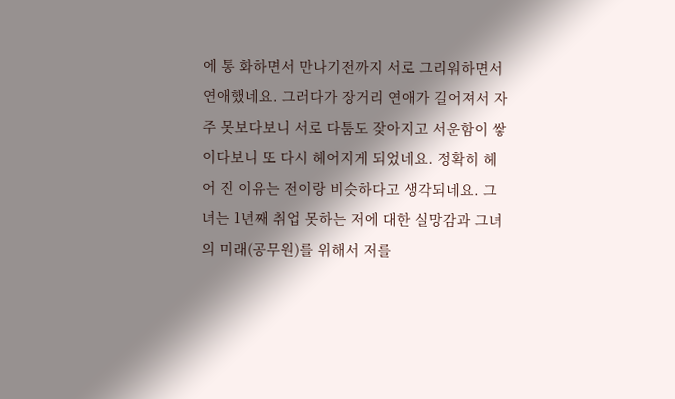에 통 화하면서 만나기전까지 서로 그리워하면서 연애했네요. 그러다가 장거리 연애가 길어져서 자주 못보다보니 서로 다툼도 잦아지고 서운함이 쌓이다보니 또 다시 헤어지게 되었네요. 정확히 헤어 진 이유는 전이랑 비슷하다고 생각되네요. 그녀는 1년째 취업 못하는 저에 대한 실망감과 그녀의 미래(공무원)를 위해서 저를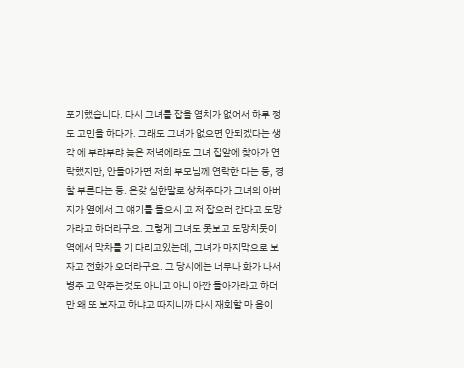포기했습니다. 다시 그녀를 잡을 염치가 없어서 하루 정도 고민을 하다가. 그래도 그녀가 없으면 안되겠다는 생각 에 부랴부랴 늦은 저녁에라도 그녀 집앞에 찾아가 연락했지만, 안돌아가면 저희 부모님께 연락한 다는 둥, 경찰 부른다는 둥. 온갖 심한말로 상처주다가 그녀의 아버지가 옆에서 그 얘기를 들으시 고 저 잡으러 간다고 도망가라고 하더라구요. 그렇게 그녀도 못보고 도망치듯이 역에서 막차를 기 다리고있는데, 그녀가 마지막으로 보자고 전화가 오더라구요. 그 당시에는 너무나 화가 나서 병주 고 약주는것도 아니고 아니 아깐 돌아가라고 하더만 왜 또 보자고 하냐고 따지니까 다시 재회할 마 음이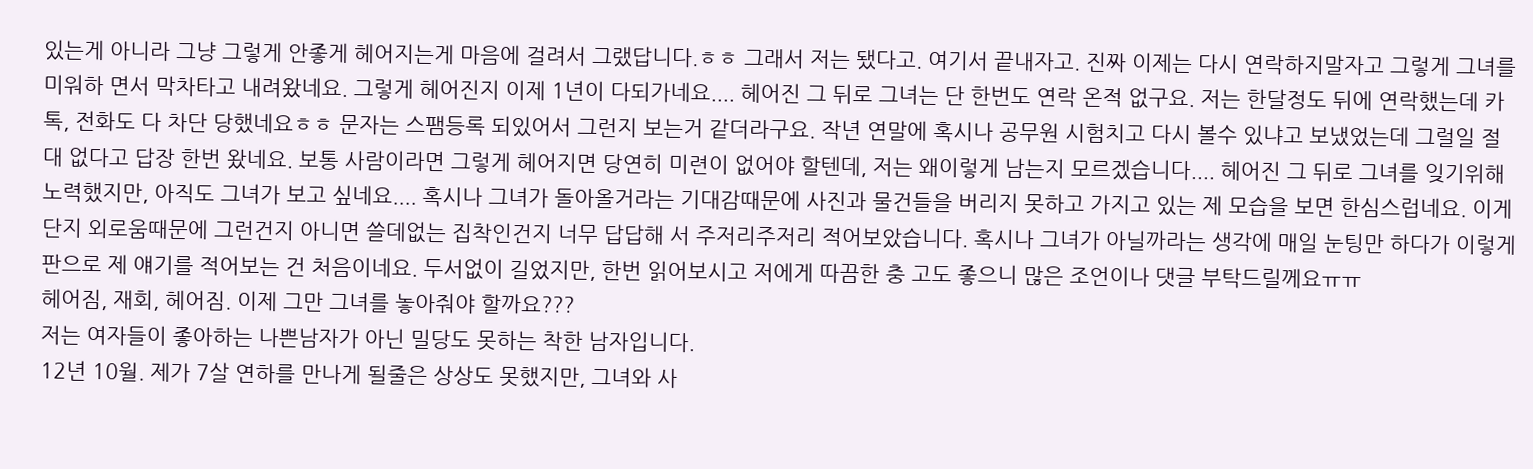있는게 아니라 그냥 그렇게 안좋게 헤어지는게 마음에 걸려서 그랬답니다.ㅎㅎ 그래서 저는 됐다고. 여기서 끝내자고. 진짜 이제는 다시 연락하지말자고 그렇게 그녀를 미워하 면서 막차타고 내려왔네요. 그렇게 헤어진지 이제 1년이 다되가네요.... 헤어진 그 뒤로 그녀는 단 한번도 연락 온적 없구요. 저는 한달정도 뒤에 연락했는데 카톡, 전화도 다 차단 당했네요ㅎㅎ 문자는 스팸등록 되있어서 그런지 보는거 같더라구요. 작년 연말에 혹시나 공무원 시험치고 다시 볼수 있냐고 보냈었는데 그럴일 절대 없다고 답장 한번 왔네요. 보통 사람이라면 그렇게 헤어지면 당연히 미련이 없어야 할텐데, 저는 왜이렇게 남는지 모르겠습니다.... 헤어진 그 뒤로 그녀를 잊기위해 노력했지만, 아직도 그녀가 보고 싶네요.... 혹시나 그녀가 돌아올거라는 기대감때문에 사진과 물건들을 버리지 못하고 가지고 있는 제 모습을 보면 한심스럽네요. 이게 단지 외로움때문에 그런건지 아니면 쓸데없는 집착인건지 너무 답답해 서 주저리주저리 적어보았습니다. 혹시나 그녀가 아닐까라는 생각에 매일 눈팅만 하다가 이렇게 판으로 제 얘기를 적어보는 건 처음이네요. 두서없이 길었지만, 한번 읽어보시고 저에게 따끔한 충 고도 좋으니 많은 조언이나 댓글 부탁드릴께요ㅠㅠ
헤어짐, 재회, 헤어짐. 이제 그만 그녀를 놓아줘야 할까요???
저는 여자들이 좋아하는 나쁜남자가 아닌 밀당도 못하는 착한 남자입니다.
12년 10월. 제가 7살 연하를 만나게 될줄은 상상도 못했지만, 그녀와 사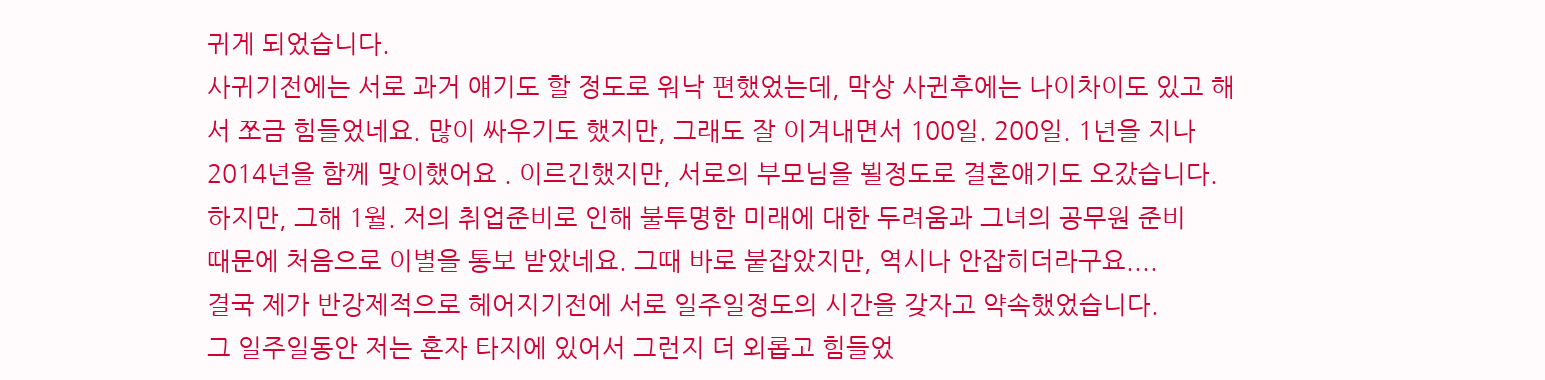귀게 되었습니다.
사귀기전에는 서로 과거 얘기도 할 정도로 워낙 편했었는데, 막상 사귄후에는 나이차이도 있고 해
서 쪼금 힘들었네요. 많이 싸우기도 했지만, 그래도 잘 이겨내면서 100일. 200일. 1년을 지나
2014년을 함께 맞이했어요 . 이르긴했지만, 서로의 부모님을 뵐정도로 결혼얘기도 오갔습니다.
하지만, 그해 1월. 저의 취업준비로 인해 불투명한 미래에 대한 두려움과 그녀의 공무원 준비
때문에 처음으로 이별을 통보 받았네요. 그때 바로 붙잡았지만, 역시나 안잡히더라구요....
결국 제가 반강제적으로 헤어지기전에 서로 일주일정도의 시간을 갖자고 약속했었습니다.
그 일주일동안 저는 혼자 타지에 있어서 그런지 더 외롭고 힘들었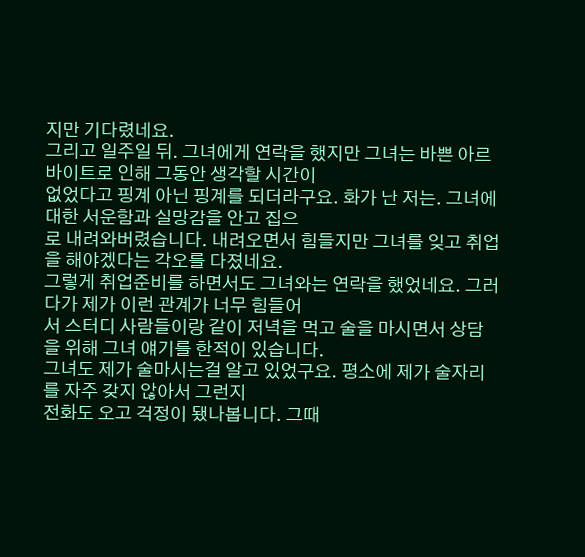지만 기다렸네요.
그리고 일주일 뒤. 그녀에게 연락을 했지만 그녀는 바쁜 아르바이트로 인해 그동안 생각할 시간이
없었다고 핑계 아닌 핑계를 되더라구요. 화가 난 저는. 그녀에 대한 서운함과 실망감을 안고 집으
로 내려와버렸습니다. 내려오면서 힘들지만 그녀를 잊고 취업을 해야겠다는 각오를 다졌네요.
그렇게 취업준비를 하면서도 그녀와는 연락을 했었네요. 그러다가 제가 이런 관계가 너무 힘들어
서 스터디 사람들이랑 같이 저녁을 먹고 술을 마시면서 상담을 위해 그녀 얘기를 한적이 있습니다.
그녀도 제가 술마시는걸 알고 있었구요. 평소에 제가 술자리를 자주 갖지 않아서 그런지
전화도 오고 걱정이 됐나봅니다. 그때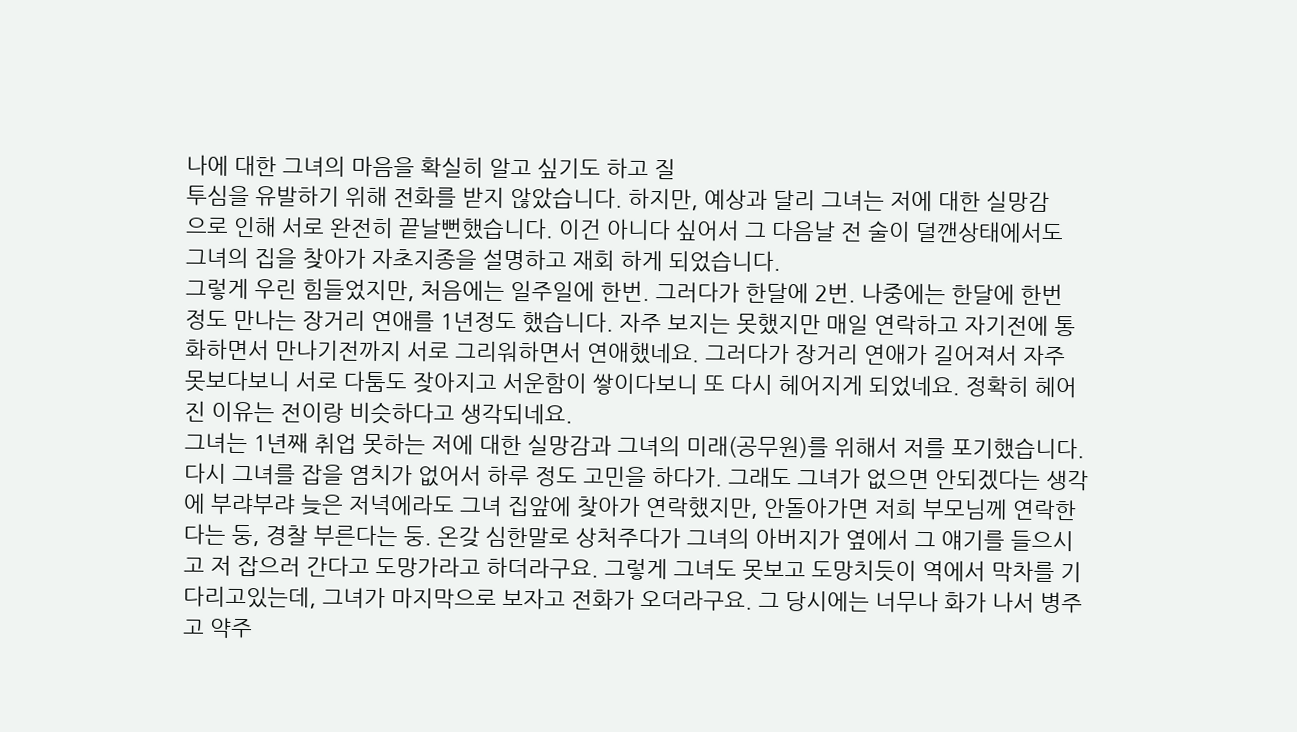나에 대한 그녀의 마음을 확실히 알고 싶기도 하고 질
투심을 유발하기 위해 전화를 받지 않았습니다. 하지만, 예상과 달리 그녀는 저에 대한 실망감
으로 인해 서로 완전히 끝날뻔했습니다. 이건 아니다 싶어서 그 다음날 전 술이 덜깬상태에서도
그녀의 집을 찾아가 자초지종을 설명하고 재회 하게 되었습니다.
그렇게 우린 힘들었지만, 처음에는 일주일에 한번. 그러다가 한달에 2번. 나중에는 한달에 한번
정도 만나는 장거리 연애를 1년정도 했습니다. 자주 보지는 못했지만 매일 연락하고 자기전에 통
화하면서 만나기전까지 서로 그리워하면서 연애했네요. 그러다가 장거리 연애가 길어져서 자주
못보다보니 서로 다툼도 잦아지고 서운함이 쌓이다보니 또 다시 헤어지게 되었네요. 정확히 헤어
진 이유는 전이랑 비슷하다고 생각되네요.
그녀는 1년째 취업 못하는 저에 대한 실망감과 그녀의 미래(공무원)를 위해서 저를 포기했습니다.
다시 그녀를 잡을 염치가 없어서 하루 정도 고민을 하다가. 그래도 그녀가 없으면 안되겠다는 생각
에 부랴부랴 늦은 저녁에라도 그녀 집앞에 찾아가 연락했지만, 안돌아가면 저희 부모님께 연락한
다는 둥, 경찰 부른다는 둥. 온갖 심한말로 상처주다가 그녀의 아버지가 옆에서 그 얘기를 들으시
고 저 잡으러 간다고 도망가라고 하더라구요. 그렇게 그녀도 못보고 도망치듯이 역에서 막차를 기
다리고있는데, 그녀가 마지막으로 보자고 전화가 오더라구요. 그 당시에는 너무나 화가 나서 병주
고 약주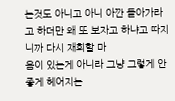는것도 아니고 아니 아깐 돌아가라고 하더만 왜 또 보자고 하냐고 따지니까 다시 재회할 마
음이 있는게 아니라 그냥 그렇게 안좋게 헤어지는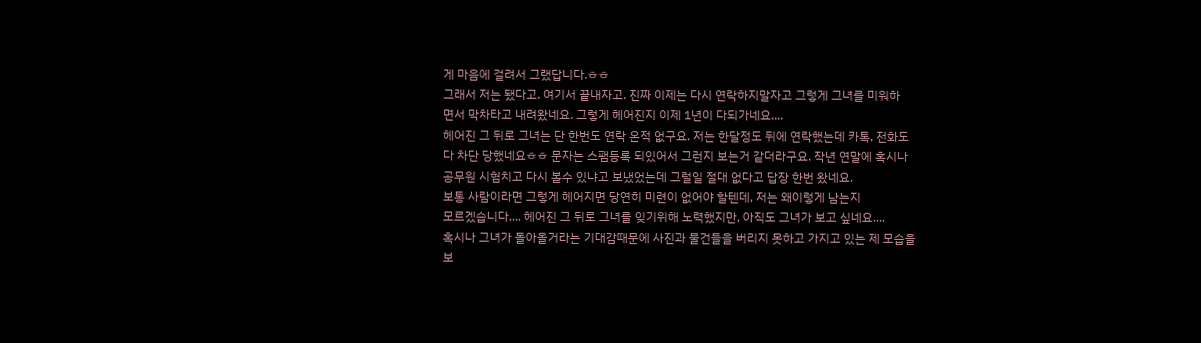게 마음에 걸려서 그랬답니다.ㅎㅎ
그래서 저는 됐다고. 여기서 끝내자고. 진짜 이제는 다시 연락하지말자고 그렇게 그녀를 미워하
면서 막차타고 내려왔네요. 그렇게 헤어진지 이제 1년이 다되가네요....
헤어진 그 뒤로 그녀는 단 한번도 연락 온적 없구요. 저는 한달정도 뒤에 연락했는데 카톡, 전화도
다 차단 당했네요ㅎㅎ 문자는 스팸등록 되있어서 그런지 보는거 같더라구요. 작년 연말에 혹시나
공무원 시험치고 다시 볼수 있냐고 보냈었는데 그럴일 절대 없다고 답장 한번 왔네요.
보통 사람이라면 그렇게 헤어지면 당연히 미련이 없어야 할텐데, 저는 왜이렇게 남는지
모르겠습니다.... 헤어진 그 뒤로 그녀를 잊기위해 노력했지만, 아직도 그녀가 보고 싶네요....
혹시나 그녀가 돌아올거라는 기대감때문에 사진과 물건들을 버리지 못하고 가지고 있는 제 모습을
보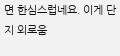면 한심스럽네요. 이게 단지 외로움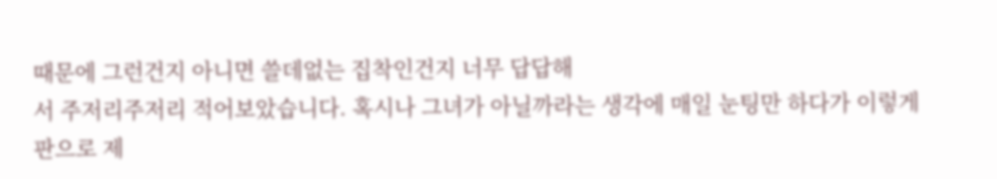때문에 그런건지 아니면 쓸데없는 집착인건지 너무 답답해
서 주저리주저리 적어보았습니다. 혹시나 그녀가 아닐까라는 생각에 매일 눈팅만 하다가 이렇게
판으로 제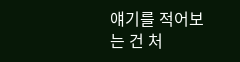얘기를 적어보는 건 처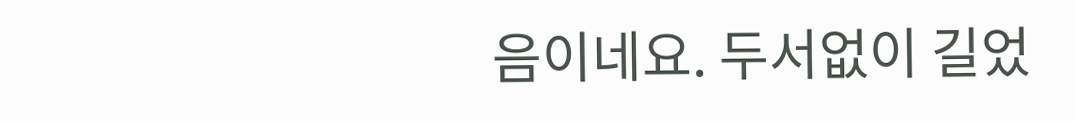음이네요. 두서없이 길었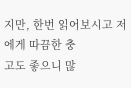지만, 한번 읽어보시고 저에게 따끔한 충
고도 좋으니 많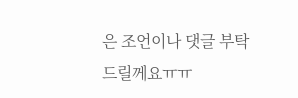은 조언이나 댓글 부탁드릴께요ㅠㅠ